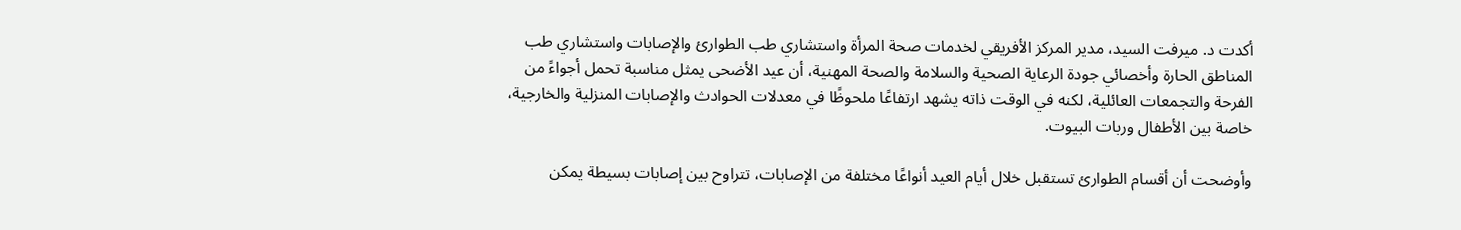أكدت د. ميرفت السيد، مدير المركز الأفريقي لخدمات صحة المرأة واستشاري طب الطوارئ والإصابات واستشاري طب المناطق الحارة وأخصائي جودة الرعاية الصحية والسلامة والصحة المهنية، أن عيد الأضحى يمثل مناسبة تحمل أجواءً من الفرحة والتجمعات العائلية، لكنه في الوقت ذاته يشهد ارتفاعًا ملحوظًا في معدلات الحوادث والإصابات المنزلية والخارجية، خاصة بين الأطفال وربات البيوت.

وأوضحت أن أقسام الطوارئ تستقبل خلال أيام العيد أنواعًا مختلفة من الإصابات، تتراوح بين إصابات بسيطة يمكن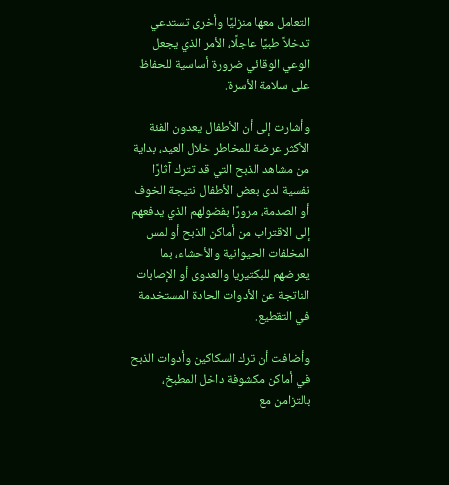التعامل معها منزليًا وأخرى تستدعي تدخلاً طبيًا عاجلًا، الأمر الذي يجعل الوعي الوقائي ضرورة أساسية للحفاظ على سلامة الأسرة.

وأشارت إلى أن الأطفال يعدون الفئة الأكثر عرضة للمخاطر خلال العيد، بداية من مشاهد الذبح التي قد تترك آثارًا نفسية لدى بعض الأطفال نتيجة الخوف أو الصدمة، مرورًا بفضولهم الذي يدفعهم إلى الاقتراب من أماكن الذبح أو لمس المخلفات الحيوانية والأحشاء، بما يعرضهم للبكتيريا والعدوى أو الإصابات الناتجة عن الأدوات الحادة المستخدمة في التقطيع.

وأضافت أن ترك السكاكين وأدوات الذبح في أماكن مكشوفة داخل المطبخ، بالتزامن مع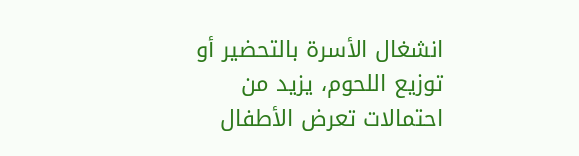انشغال الأسرة بالتحضير أو توزيع اللحوم، يزيد من احتمالات تعرض الأطفال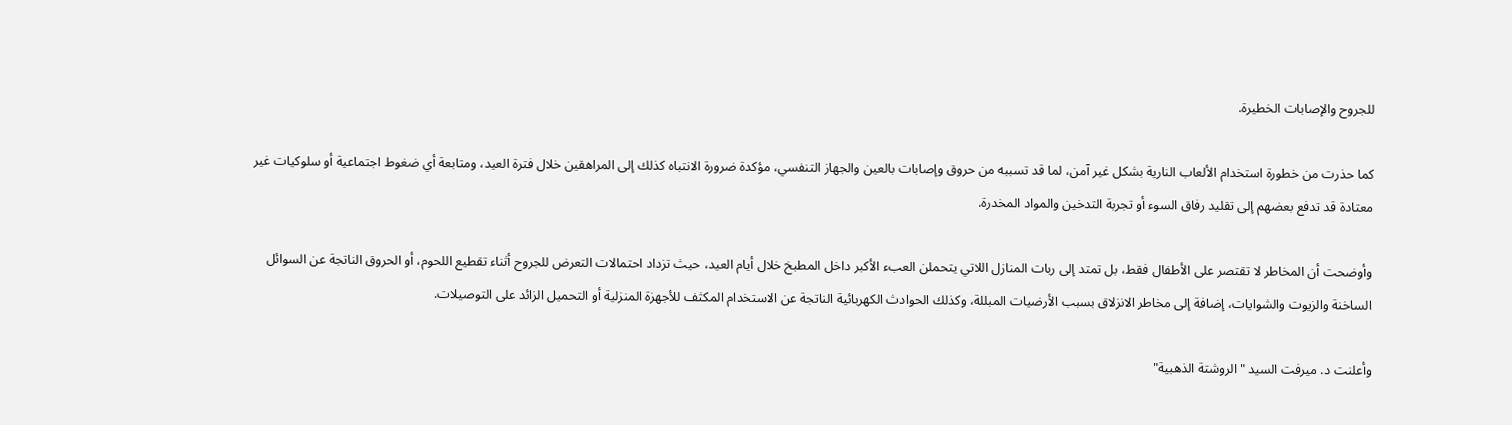للجروح والإصابات الخطيرة.

كما حذرت من خطورة استخدام الألعاب النارية بشكل غير آمن، لما قد تسببه من حروق وإصابات بالعين والجهاز التنفسي، مؤكدة ضرورة الانتباه كذلك إلى المراهقين خلال فترة العيد، ومتابعة أي ضغوط اجتماعية أو سلوكيات غير معتادة قد تدفع بعضهم إلى تقليد رفاق السوء أو تجربة التدخين والمواد المخدرة.

وأوضحت أن المخاطر لا تقتصر على الأطفال فقط، بل تمتد إلى ربات المنازل اللاتي يتحملن العبء الأكبر داخل المطبخ خلال أيام العيد، حيث تزداد احتمالات التعرض للجروح أثناء تقطيع اللحوم، أو الحروق الناتجة عن السوائل الساخنة والزيوت والشوايات، إضافة إلى مخاطر الانزلاق بسبب الأرضيات المبللة، وكذلك الحوادث الكهربائية الناتجة عن الاستخدام المكثف للأجهزة المنزلية أو التحميل الزائد على التوصيلات.

وأعلنت د. ميرفت السيد "الروشتة الذهبية"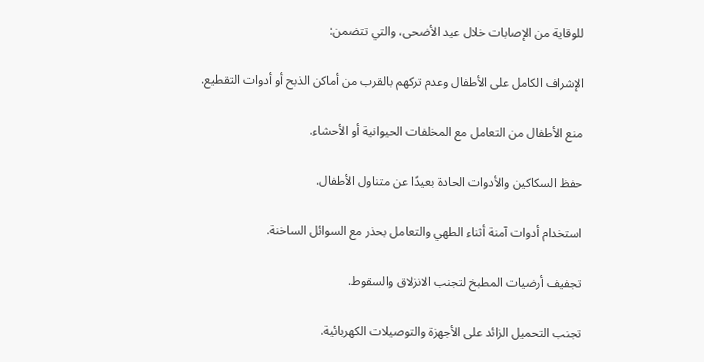للوقاية من الإصابات خلال عيد الأضحى، والتي تتضمن:

الإشراف الكامل على الأطفال وعدم تركهم بالقرب من أماكن الذبح أو أدوات التقطيع.

منع الأطفال من التعامل مع المخلفات الحيوانية أو الأحشاء.

حفظ السكاكين والأدوات الحادة بعيدًا عن متناول الأطفال.

استخدام أدوات آمنة أثناء الطهي والتعامل بحذر مع السوائل الساخنة.

تجفيف أرضيات المطبخ لتجنب الانزلاق والسقوط.

تجنب التحميل الزائد على الأجهزة والتوصيلات الكهربائية.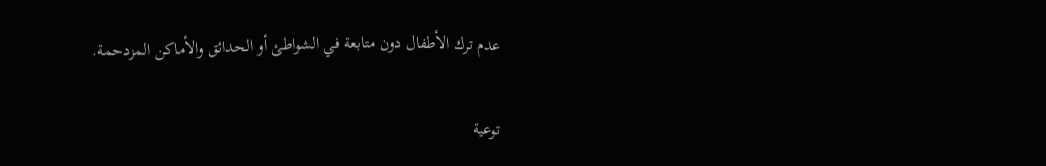عدم ترك الأطفال دون متابعة في الشواطئ أو الحدائق والأماكن المزدحمة.

توعية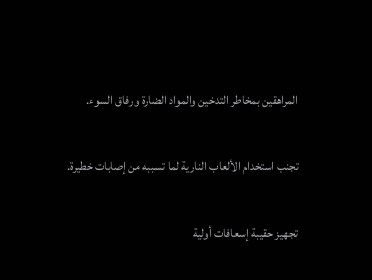المراهقين بمخاطر التدخين والمواد الضارة ورفاق السوء.

تجنب استخدام الألعاب النارية لما تسببه من إصابات خطيرة.

تجهيز حقيبة إسعافات أولية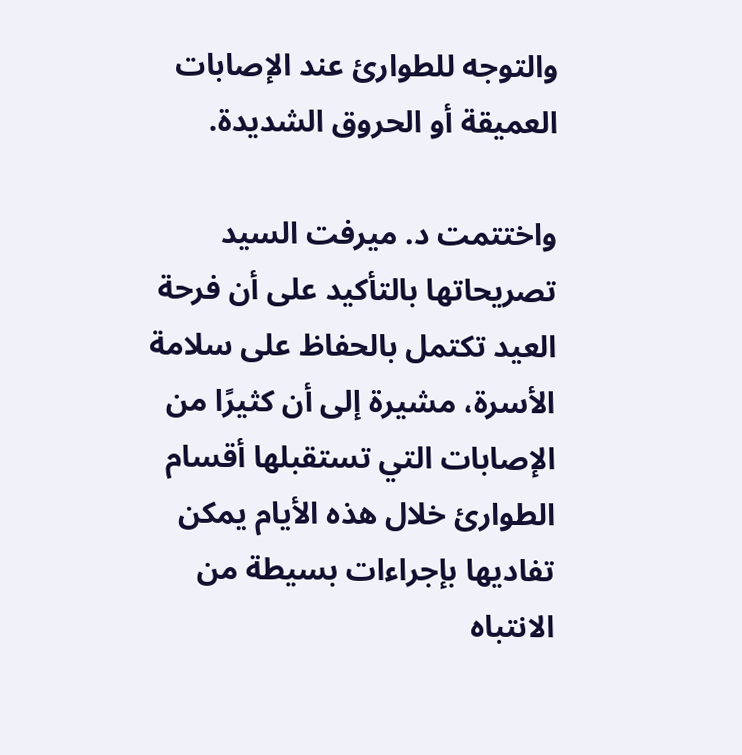والتوجه للطوارئ عند الإصابات العميقة أو الحروق الشديدة.

واختتمت د. ميرفت السيد تصريحاتها بالتأكيد على أن فرحة العيد تكتمل بالحفاظ على سلامة الأسرة، مشيرة إلى أن كثيرًا من الإصابات التي تستقبلها أقسام الطوارئ خلال هذه الأيام يمكن تفاديها بإجراءات بسيطة من الانتباه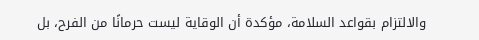والالتزام بقواعد السلامة، مؤكدة أن الوقاية ليست حرمانًا من الفرح، بل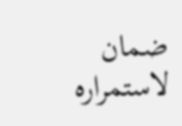ضمان لاستمراره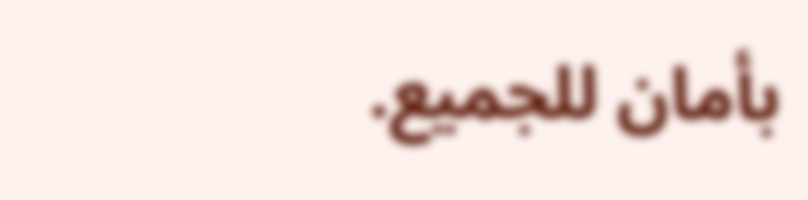بأمان للجميع.